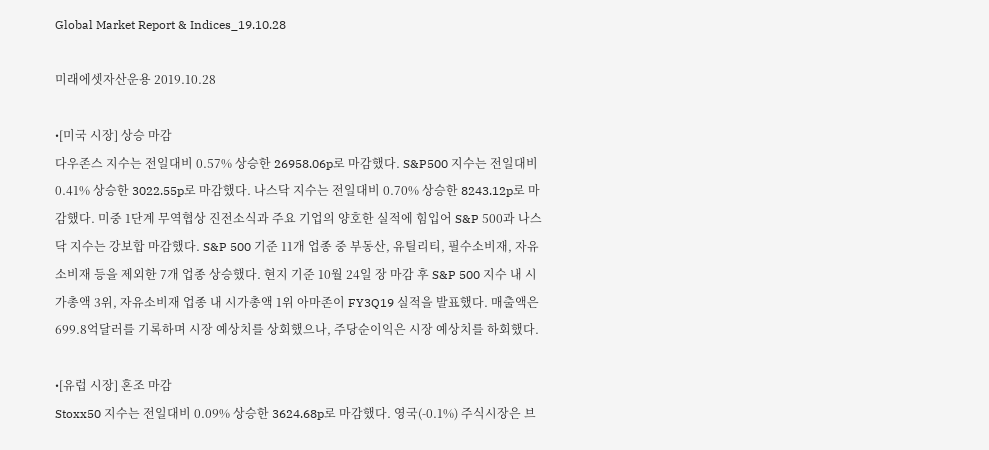Global Market Report & Indices_19.10.28

미래에셋자산운용 2019.10.28

•[미국 시장] 상승 마감
다우존스 지수는 전일대비 0.57% 상승한 26958.06p로 마감했다. S&P500 지수는 전일대비 0.41% 상승한 3022.55p로 마감했다. 나스닥 지수는 전일대비 0.70% 상승한 8243.12p로 마감했다. 미중 1단계 무역협상 진전소식과 주요 기업의 양호한 실적에 힘입어 S&P 500과 나스닥 지수는 강보합 마감했다. S&P 500 기준 11개 업종 중 부동산, 유틸리티, 필수소비재, 자유소비재 등을 제외한 7개 업종 상승했다. 현지 기준 10월 24일 장 마감 후 S&P 500 지수 내 시가총액 3위, 자유소비재 업종 내 시가총액 1위 아마존이 FY3Q19 실적을 발표했다. 매출액은 699.8억달러를 기록하며 시장 예상치를 상회했으나, 주당순이익은 시장 예상치를 하회했다.

•[유럽 시장] 혼조 마감
Stoxx50 지수는 전일대비 0.09% 상승한 3624.68p로 마감했다. 영국(-0.1%) 주식시장은 브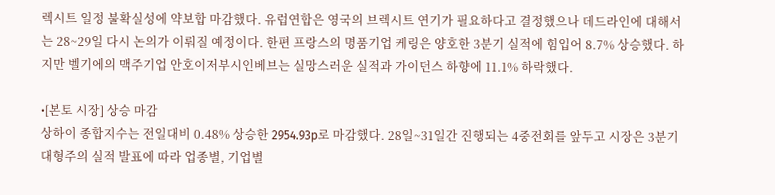렉시트 일정 불확실성에 약보합 마감했다. 유럽연합은 영국의 브렉시트 연기가 필요하다고 결정했으나 데드라인에 대해서는 28~29일 다시 논의가 이뤄질 예정이다. 한편 프랑스의 명품기업 케링은 양호한 3분기 실적에 힘입어 8.7% 상승했다. 하지만 벨기에의 맥주기업 안호이저부시인베브는 실망스러운 실적과 가이던스 하향에 11.1% 하락했다.

•[본토 시장] 상승 마감
상하이 종합지수는 전일대비 0.48% 상승한 2954.93p로 마감했다. 28일~31일간 진행되는 4중전회를 앞두고 시장은 3분기 대형주의 실적 발표에 따라 업종별, 기업별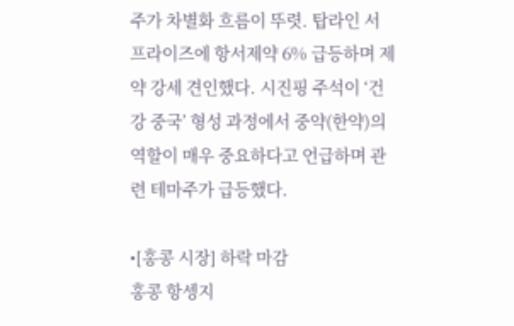주가 차별화 흐름이 뚜렷. 탑라인 서프라이즈에 항서제약 6% 급등하며 제약 강세 견인했다. 시진핑 주석이 ‘건강 중국’ 형성 과정에서 중약(한약)의 역할이 매우 중요하다고 언급하며 관련 테마주가 급등했다.

•[홍콩 시장] 하락 마감
홍콩 항셍지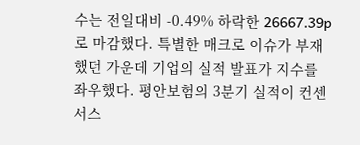수는 전일대비 -0.49% 하락한 26667.39p로 마감했다. 특별한 매크로 이슈가 부재했던 가운데 기업의 실적 발표가 지수를 좌우했다. 평안보험의 3분기 실적이 컨센서스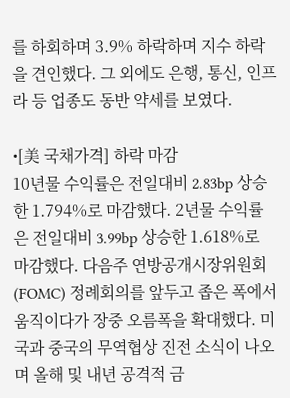를 하회하며 3.9% 하락하며 지수 하락을 견인했다. 그 외에도 은행, 통신, 인프라 등 업종도 동반 약세를 보였다.

•[美 국채가격] 하락 마감
10년물 수익률은 전일대비 2.83bp 상승한 1.794%로 마감했다. 2년물 수익률은 전일대비 3.99bp 상승한 1.618%로 마감했다. 다음주 연방공개시장위원회(FOMC) 정례회의를 앞두고 좁은 폭에서 움직이다가 장중 오름폭을 확대했다. 미국과 중국의 무역협상 진전 소식이 나오며 올해 및 내년 공격적 금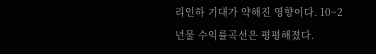리인하 기대가 약해진 영향이다. 10~2년물 수익률곡선은 평평해졌다.